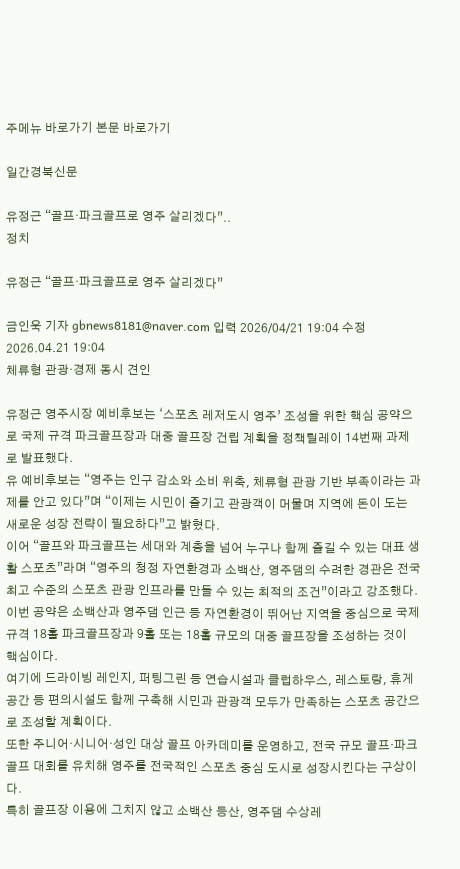주메뉴 바로가기 본문 바로가기

일간경북신문

유정근 “골프·파크골프로 영주 살리겠다”..
정치

유정근 “골프·파크골프로 영주 살리겠다”

금인욱 기자 gbnews8181@naver.com 입력 2026/04/21 19:04 수정 2026.04.21 19:04
체류형 관광·경제 동시 견인

유정근 영주시장 예비후보는 ‘스포츠 레저도시 영주’ 조성을 위한 핵심 공약으로 국제 규격 파크골프장과 대중 골프장 건립 계획을 정책릴레이 14번째 과제로 발표했다.
유 예비후보는 “영주는 인구 감소와 소비 위축, 체류형 관광 기반 부족이라는 과제를 안고 있다”며 “이제는 시민이 즐기고 관광객이 머물며 지역에 돈이 도는 새로운 성장 전략이 필요하다”고 밝혔다.
이어 “골프와 파크골프는 세대와 계층을 넘어 누구나 함께 즐길 수 있는 대표 생활 스포츠”라며 “영주의 청정 자연환경과 소백산, 영주댐의 수려한 경관은 전국 최고 수준의 스포츠 관광 인프라를 만들 수 있는 최적의 조건”이라고 강조했다.
이번 공약은 소백산과 영주댐 인근 등 자연환경이 뛰어난 지역을 중심으로 국제 규격 18홀 파크골프장과 9홀 또는 18홀 규모의 대중 골프장을 조성하는 것이 핵심이다.
여기에 드라이빙 레인지, 퍼팅그린 등 연습시설과 클럽하우스, 레스토랑, 휴게공간 등 편의시설도 함께 구축해 시민과 관광객 모두가 만족하는 스포츠 공간으로 조성할 계획이다.
또한 주니어·시니어·성인 대상 골프 아카데미를 운영하고, 전국 규모 골프·파크골프 대회를 유치해 영주를 전국적인 스포츠 중심 도시로 성장시킨다는 구상이다.
특히 골프장 이용에 그치지 않고 소백산 등산, 영주댐 수상레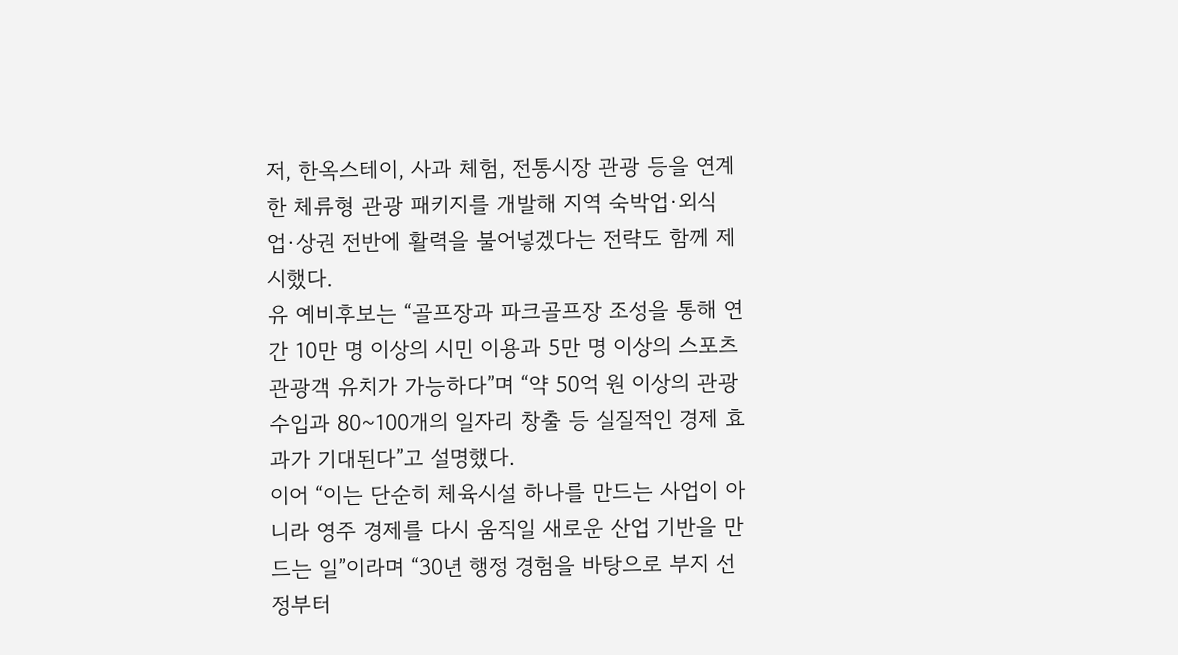저, 한옥스테이, 사과 체험, 전통시장 관광 등을 연계한 체류형 관광 패키지를 개발해 지역 숙박업·외식업·상권 전반에 활력을 불어넣겠다는 전략도 함께 제시했다.
유 예비후보는 “골프장과 파크골프장 조성을 통해 연간 10만 명 이상의 시민 이용과 5만 명 이상의 스포츠 관광객 유치가 가능하다”며 “약 50억 원 이상의 관광 수입과 80~100개의 일자리 창출 등 실질적인 경제 효과가 기대된다”고 설명했다.
이어 “이는 단순히 체육시설 하나를 만드는 사업이 아니라 영주 경제를 다시 움직일 새로운 산업 기반을 만드는 일”이라며 “30년 행정 경험을 바탕으로 부지 선정부터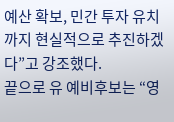예산 확보, 민간 투자 유치까지 현실적으로 추진하겠다”고 강조했다.
끝으로 유 예비후보는 “영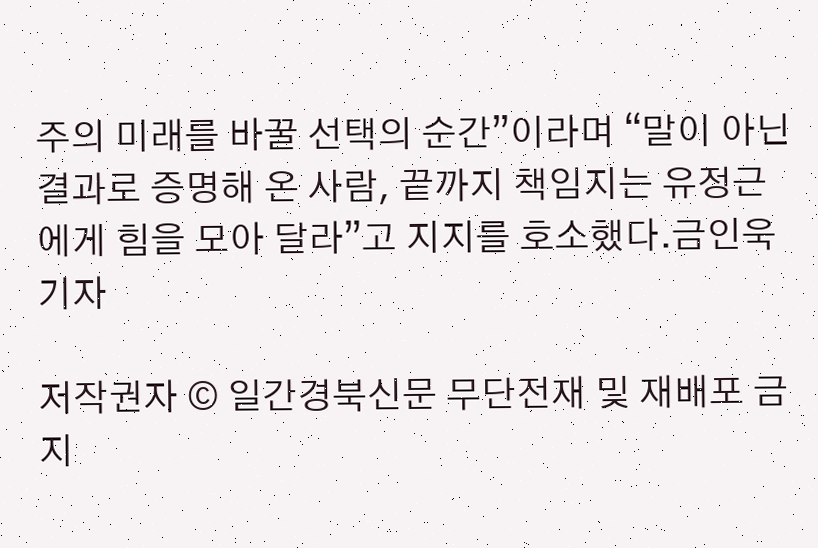주의 미래를 바꿀 선택의 순간”이라며 “말이 아닌 결과로 증명해 온 사람, 끝까지 책임지는 유정근에게 힘을 모아 달라”고 지지를 호소했다.금인욱기자

저작권자 © 일간경북신문 무단전재 및 재배포 금지